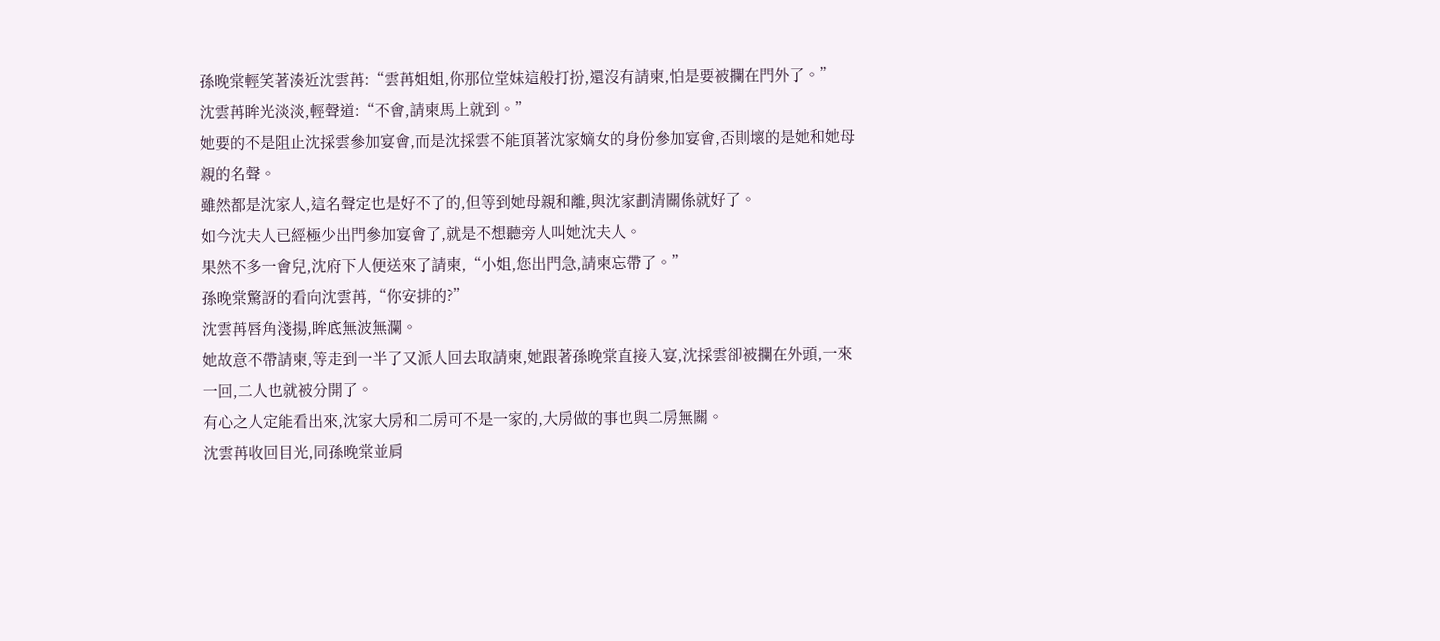孫晚棠輕笑著湊近沈雲苒:“雲苒姐姐,你那位堂妹這般打扮,還沒有請柬,怕是要被攔在門外了。”
沈雲苒眸光淡淡,輕聲道:“不會,請柬馬上就到。”
她要的不是阻止沈採雲參加宴會,而是沈採雲不能頂著沈家嫡女的身份參加宴會,否則壞的是她和她母親的名聲。
雖然都是沈家人,這名聲定也是好不了的,但等到她母親和離,與沈家劃清關係就好了。
如今沈夫人已經極少出門參加宴會了,就是不想聽旁人叫她沈夫人。
果然不多一會兒,沈府下人便送來了請柬,“小姐,您出門急,請柬忘帶了。”
孫晚棠驚訝的看向沈雲苒,“你安排的?”
沈雲苒唇角淺揚,眸底無波無瀾。
她故意不帶請柬,等走到一半了又派人回去取請柬,她跟著孫晚棠直接入宴,沈採雲卻被攔在外頭,一來一回,二人也就被分開了。
有心之人定能看出來,沈家大房和二房可不是一家的,大房做的事也與二房無關。
沈雲苒收回目光,同孫晚棠並肩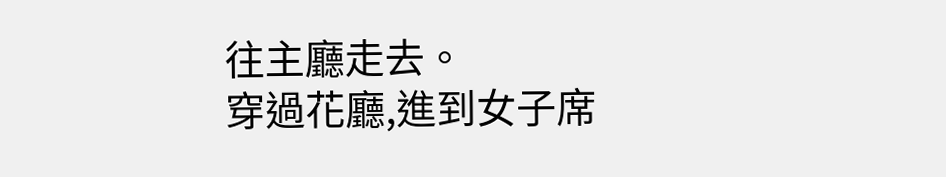往主廳走去。
穿過花廳,進到女子席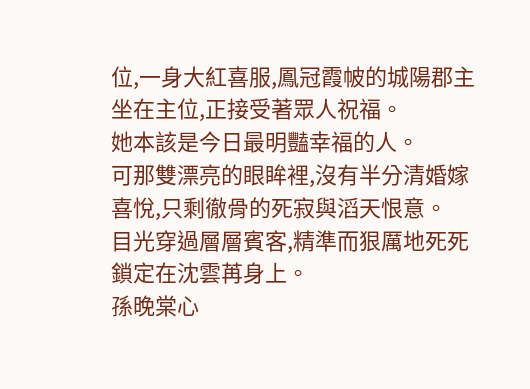位,一身大紅喜服,鳳冠霞帔的城陽郡主坐在主位,正接受著眾人祝福。
她本該是今日最明豔幸福的人。
可那雙漂亮的眼眸裡,沒有半分清婚嫁喜悅,只剩徹骨的死寂與滔天恨意。
目光穿過層層賓客,精準而狠厲地死死鎖定在沈雲苒身上。
孫晚棠心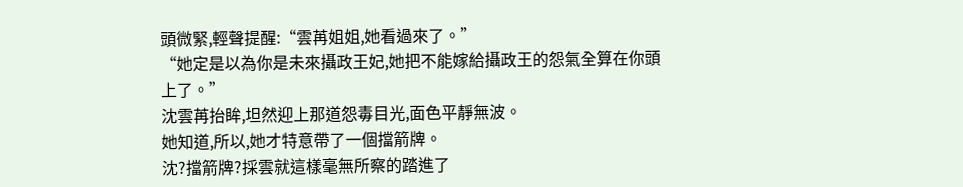頭微緊,輕聲提醒:“雲苒姐姐,她看過來了。”
“她定是以為你是未來攝政王妃,她把不能嫁給攝政王的怨氣全算在你頭上了。”
沈雲苒抬眸,坦然迎上那道怨毒目光,面色平靜無波。
她知道,所以,她才特意帶了一個擋箭牌。
沈?擋箭牌?採雲就這樣毫無所察的踏進了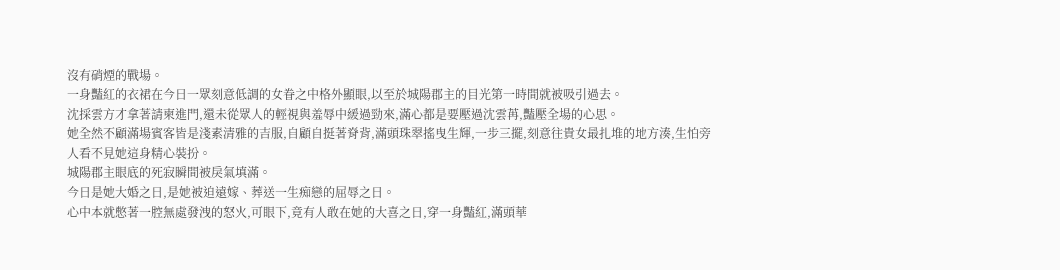沒有硝煙的戰場。
一身豔紅的衣裙在今日一眾刻意低調的女眷之中格外顯眼,以至於城陽郡主的目光第一時間就被吸引過去。
沈採雲方才拿著請柬進門,還未從眾人的輕視與羞辱中緩過勁來,滿心都是要壓過沈雲苒,豔壓全場的心思。
她全然不顧滿場賓客皆是淺素清雅的吉服,自顧自挺著脊背,滿頭珠翠搖曳生輝,一步三擺,刻意往貴女最扎堆的地方湊,生怕旁人看不見她這身精心裝扮。
城陽郡主眼底的死寂瞬間被戾氣填滿。
今日是她大婚之日,是她被迫遠嫁、葬送一生痴戀的屈辱之日。
心中本就憋著一腔無處發洩的怒火,可眼下,竟有人敢在她的大喜之日,穿一身豔紅,滿頭華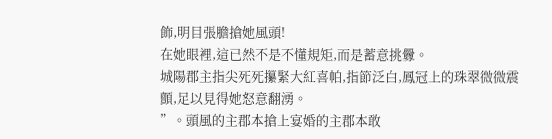飾,明目張膽搶她風頭!
在她眼裡,這已然不是不懂規矩,而是蓄意挑釁。
城陽郡主指尖死死攥緊大紅喜帕,指節泛白,鳳冠上的珠翠微微震顫,足以見得她怒意翻湧。
”。頭風的主郡本搶上宴婚的主郡本敢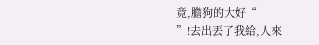竟,膽狗的大好“
”!去出丟了我給,人來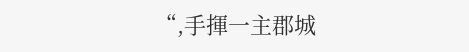“,手揮一主郡城